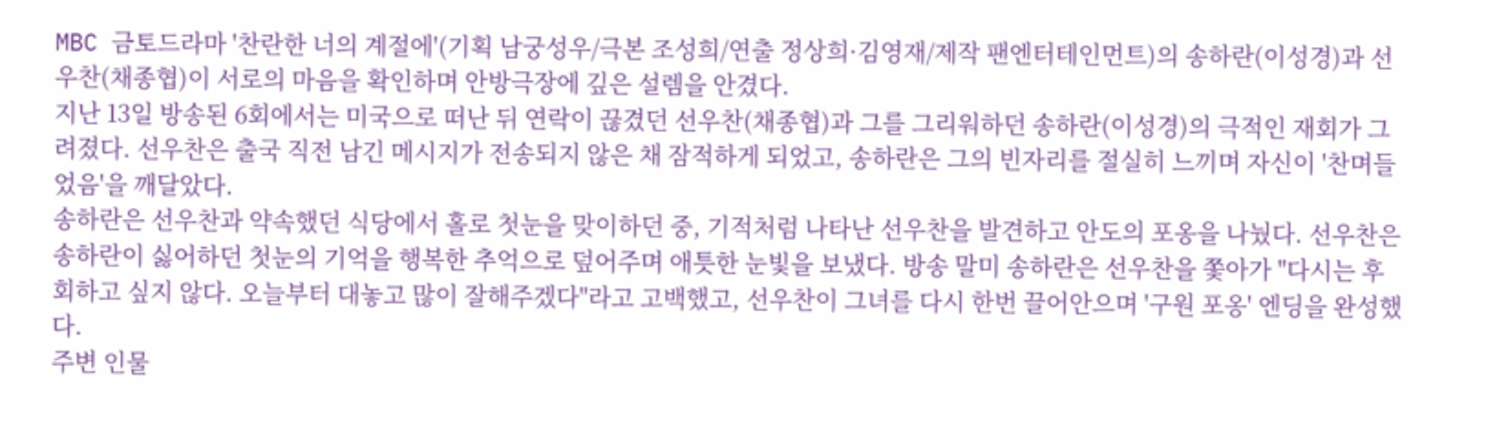MBC 금토드라마 '찬란한 너의 계절에'(기획 남궁성우/극본 조성희/연출 정상희·김영재/제작 팬엔터테인먼트)의 송하란(이성경)과 선우찬(채종협)이 서로의 마음을 확인하며 안방극장에 깊은 설렘을 안겼다.
지난 13일 방송된 6회에서는 미국으로 떠난 뒤 연락이 끊겼던 선우찬(채종협)과 그를 그리워하던 송하란(이성경)의 극적인 재회가 그려졌다. 선우찬은 출국 직전 남긴 메시지가 전송되지 않은 채 잠적하게 되었고, 송하란은 그의 빈자리를 절실히 느끼며 자신이 '찬며들었음'을 깨달았다.
송하란은 선우찬과 약속했던 식당에서 홀로 첫눈을 맞이하던 중, 기적처럼 나타난 선우찬을 발견하고 안도의 포옹을 나눴다. 선우찬은 송하란이 싫어하던 첫눈의 기억을 행복한 추억으로 덮어주며 애틋한 눈빛을 보냈다. 방송 말미 송하란은 선우찬을 쫓아가 "다시는 후회하고 싶지 않다. 오늘부터 대놓고 많이 잘해주겠다"라고 고백했고, 선우찬이 그녀를 다시 한번 끌어안으며 '구원 포옹' 엔딩을 완성했다.
주변 인물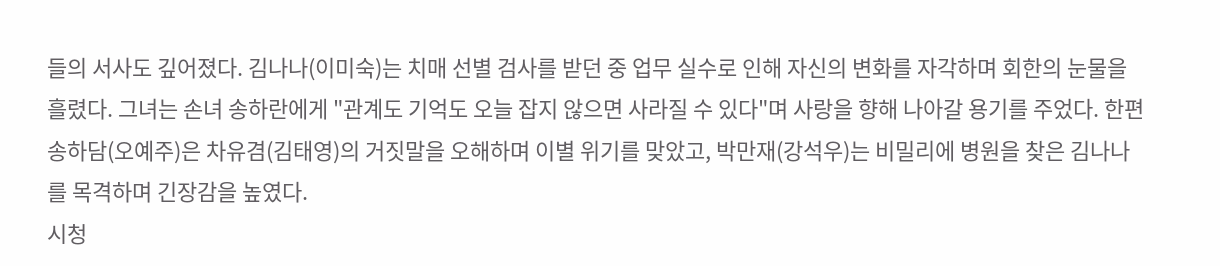들의 서사도 깊어졌다. 김나나(이미숙)는 치매 선별 검사를 받던 중 업무 실수로 인해 자신의 변화를 자각하며 회한의 눈물을 흘렸다. 그녀는 손녀 송하란에게 "관계도 기억도 오늘 잡지 않으면 사라질 수 있다"며 사랑을 향해 나아갈 용기를 주었다. 한편 송하담(오예주)은 차유겸(김태영)의 거짓말을 오해하며 이별 위기를 맞았고, 박만재(강석우)는 비밀리에 병원을 찾은 김나나를 목격하며 긴장감을 높였다.
시청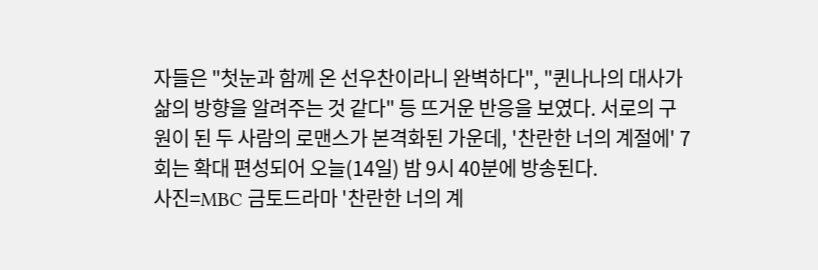자들은 "첫눈과 함께 온 선우찬이라니 완벽하다", "퀸나나의 대사가 삶의 방향을 알려주는 것 같다" 등 뜨거운 반응을 보였다. 서로의 구원이 된 두 사람의 로맨스가 본격화된 가운데, '찬란한 너의 계절에' 7회는 확대 편성되어 오늘(14일) 밤 9시 40분에 방송된다.
사진=MBC 금토드라마 '찬란한 너의 계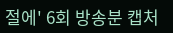절에' 6회 방송분 캡처